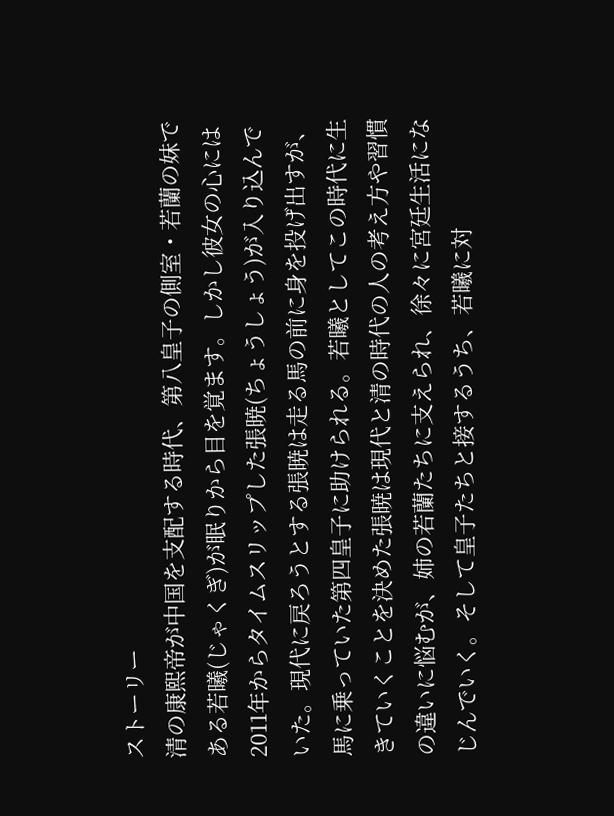ストーリー
清の康熙帝が中国を支配する時代、第八皇子の側室・若蘭の妹である若曦(じゃくぎ)が眠りから目を覚ます。しかし彼女の心には2011年からタイムスリップした張暁(ちょうしょう)が入り込んでいた。現代に戻ろうとする張暁は走る馬の前に身を投げ出すが、馬に乗っていた第四皇子に助けられる。若曦としてこの時代に生きていくことを決めた張暁は現代と清の時代の人の考え方や習慣の違いに悩むが、姉の若蘭たちに支えられ、徐々に宮廷生活になじんでいく。そして皇子たちと接するうち、若曦に対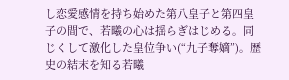し恋愛感情を持ち始めた第八皇子と第四皇子の間で、若曦の心は揺らぎはじめる。同じくして激化した皇位争い(“九子奪嫡”)。歴史の結末を知る若曦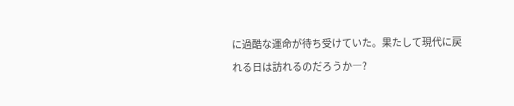に過酷な運命が待ち受けていた。果たして現代に戻れる日は訪れるのだろうか―?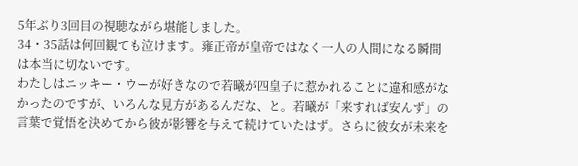5年ぶり3回目の視聴ながら堪能しました。
34・35話は何回観ても泣けます。雍正帝が皇帝ではなく一人の人間になる瞬間は本当に切ないです。
わたしはニッキー・ウーが好きなので若曦が四皇子に惹かれることに違和感がなかったのですが、いろんな見方があるんだな、と。若曦が「来すれば安んず」の言葉で覚悟を決めてから彼が影響を与えて続けていたはず。さらに彼女が未来を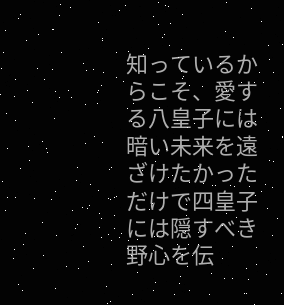知っているからこそ、愛する八皇子には暗い未来を遠ざけたかっただけで四皇子には隠すべき野心を伝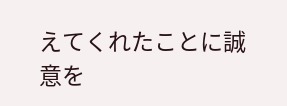えてくれたことに誠意を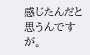感じたんだと思うんですが。